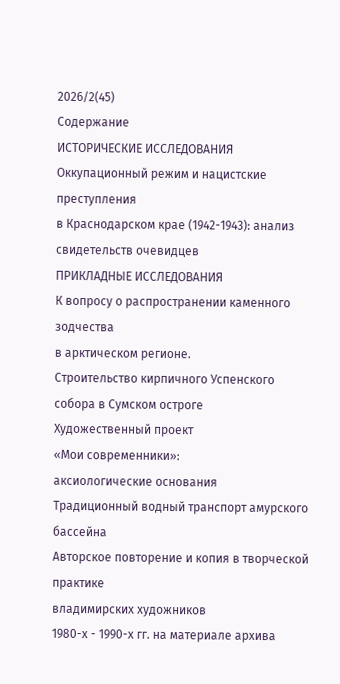2026/2(45)
Содержание
ИСТОРИЧЕСКИЕ ИССЛЕДОВАНИЯ
Оккупационный режим и нацистские преступления
в Краснодарском крае (1942-1943): анализ свидетельств очевидцев
ПРИКЛАДНЫЕ ИССЛЕДОВАНИЯ
К вопросу о распространении каменного зодчества
в арктическом регионе.
Строительство кирпичного Успенского собора в Сумском остроге
Художественный проект
«Мои современники»:
аксиологические основания
Традиционный водный транспорт амурского бассейна
Авторское повторение и копия в творческой практике
владимирских художников
1980-х - 1990-х гг. на материале архива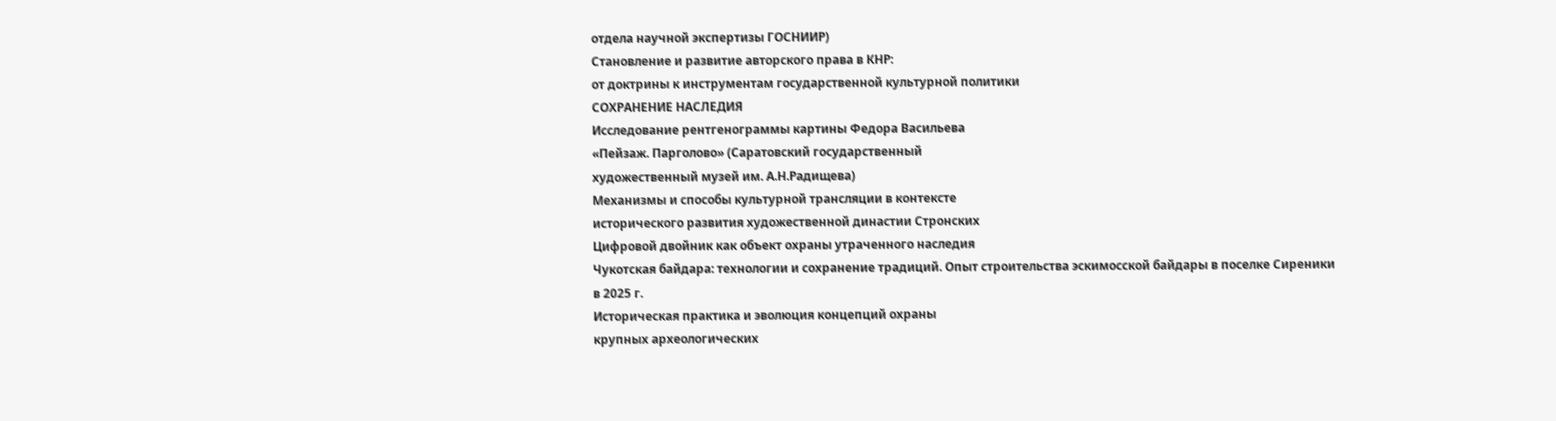отдела научной экспертизы ГОСНИИР)
Становление и развитие авторского права в КНР:
от доктрины к инструментам государственной культурной политики
СОХРАНЕНИЕ НАСЛЕДИЯ
Исследование рентгенограммы картины Федора Васильева
«Пейзаж. Парголово» (Саратовский государственный
художественный музей им. А.Н.Радищева)
Механизмы и способы культурной трансляции в контексте
исторического развития художественной династии Стронских
Цифровой двойник как объект охраны утраченного наследия
Чукотская байдара: технологии и сохранение традиций. Опыт строительства эскимосской байдары в поселке Сиреники
в 2025 г.
Историческая практика и эволюция концепций охраны
крупных археологических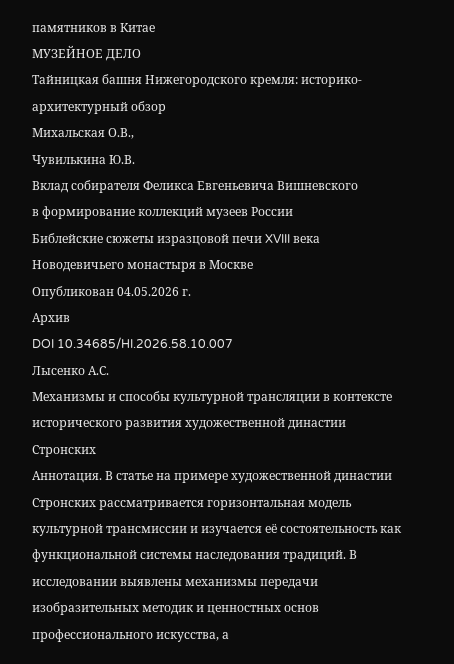памятников в Китае
МУЗЕЙНОЕ ДЕЛО
Тайницкая башня Нижегородского кремля: историко-архитектурный обзор
Михальская О.В.,
Чувилькина Ю.В.
Вклад собирателя Феликса Евгеньевича Вишневского
в формирование коллекций музеев России
Библейские сюжеты изразцовой печи XVIII века Новодевичьего монастыря в Москве
Опубликован 04.05.2026 г.
Архив
DOI 10.34685/HI.2026.58.10.007
Лысенко А.С.
Механизмы и способы культурной трансляции в контексте исторического развития художественной династии Стронских
Аннотация. В статье на примере художественной династии Стронских рассматривается горизонтальная модель культурной трансмиссии и изучается её состоятельность как функциональной системы наследования традиций. В исследовании выявлены механизмы передачи изобразительных методик и ценностных основ профессионального искусства, а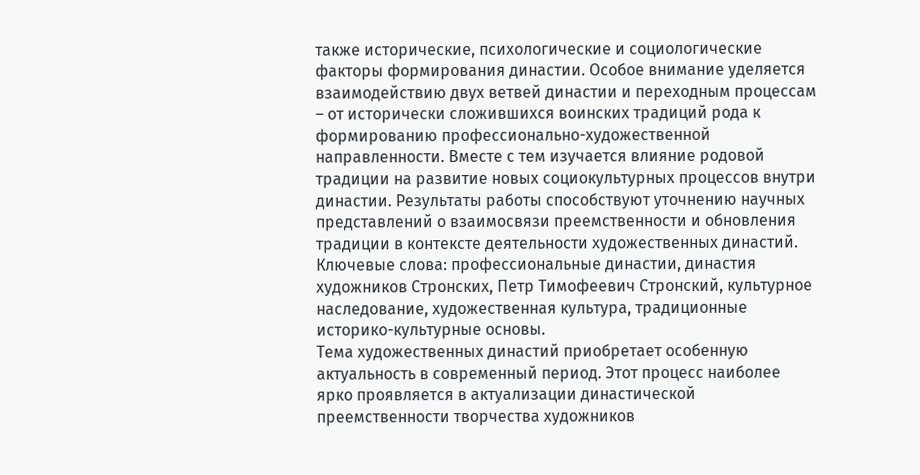также исторические, психологические и социологические факторы формирования династии. Особое внимание уделяется взаимодействию двух ветвей династии и переходным процессам – от исторически сложившихся воинских традиций рода к формированию профессионально-художественной направленности. Вместе с тем изучается влияние родовой традиции на развитие новых социокультурных процессов внутри династии. Результаты работы способствуют уточнению научных представлений о взаимосвязи преемственности и обновления традиции в контексте деятельности художественных династий.
Ключевые слова: профессиональные династии, династия художников Стронских, Петр Тимофеевич Стронский, культурное наследование, художественная культура, традиционные историко-культурные основы.
Тема художественных династий приобретает особенную актуальность в современный период. Этот процесс наиболее ярко проявляется в актуализации династической преемственности творчества художников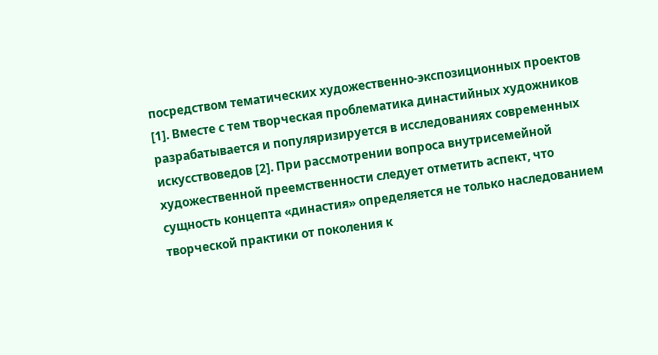посредством тематических художественно-экспозиционных проектов [1]. Вместе с тем творческая проблематика династийных художников разрабатывается и популяризируется в исследованиях современных искусствоведов [2]. При рассмотрении вопроса внутрисемейной художественной преемственности следует отметить аспект, что сущность концепта «династия» определяется не только наследованием творческой практики от поколения к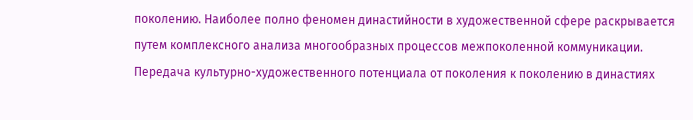поколению. Наиболее полно феномен династийности в художественной сфере раскрывается путем комплексного анализа многообразных процессов межпоколенной коммуникации.
Передача культурно-художественного потенциала от поколения к поколению в династиях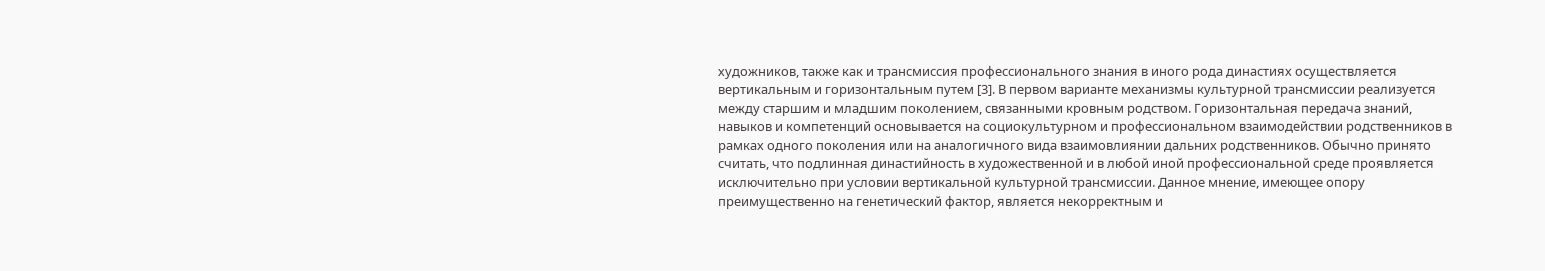художников, также как и трансмиссия профессионального знания в иного рода династиях осуществляется вертикальным и горизонтальным путем [3]. В первом варианте механизмы культурной трансмиссии реализуется между старшим и младшим поколением, связанными кровным родством. Горизонтальная передача знаний, навыков и компетенций основывается на социокультурном и профессиональном взаимодействии родственников в рамках одного поколения или на аналогичного вида взаимовлиянии дальних родственников. Обычно принято считать, что подлинная династийность в художественной и в любой иной профессиональной среде проявляется исключительно при условии вертикальной культурной трансмиссии. Данное мнение, имеющее опору преимущественно на генетический фактор, является некорректным и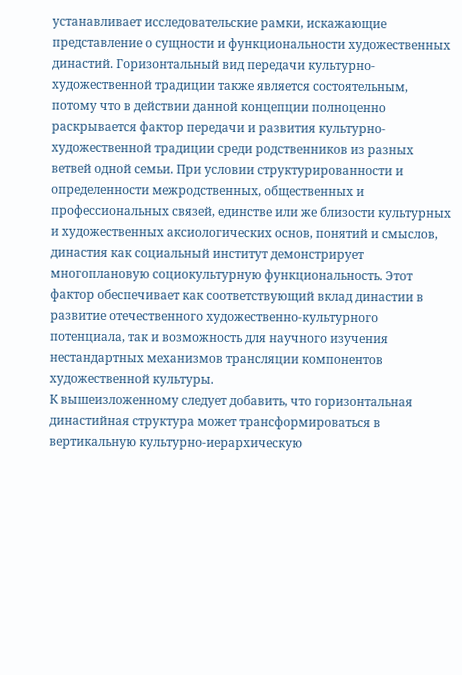устанавливает исследовательские рамки, искажающие представление о сущности и функциональности художественных династий. Горизонтальный вид передачи культурно-художественной традиции также является состоятельным, потому что в действии данной концепции полноценно раскрывается фактор передачи и развития культурно-художественной традиции среди родственников из разных ветвей одной семьи. При условии структурированности и определенности межродственных, общественных и профессиональных связей, единстве или же близости культурных и художественных аксиологических основ, понятий и смыслов, династия как социальный институт демонстрирует многоплановую социокультурную функциональность. Этот фактор обеспечивает как соответствующий вклад династии в развитие отечественного художественно-культурного потенциала, так и возможность для научного изучения нестандартных механизмов трансляции компонентов художественной культуры.
К вышеизложенному следует добавить, что горизонтальная династийная структура может трансформироваться в вертикальную культурно-иерархическую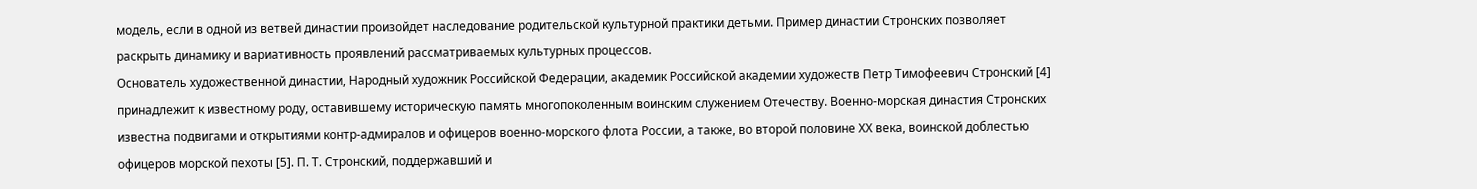модель, если в одной из ветвей династии произойдет наследование родительской культурной практики детьми. Пример династии Стронских позволяет раскрыть динамику и вариативность проявлений рассматриваемых культурных процессов.
Основатель художественной династии, Народный художник Российской Федерации, академик Российской академии художеств Петр Тимофеевич Стронский [4] принадлежит к известному роду, оставившему историческую память многопоколенным воинским служением Отечеству. Военно-морская династия Стронских известна подвигами и открытиями контр-адмиралов и офицеров военно-морского флота России, а также, во второй половине ХХ века, воинской доблестью офицеров морской пехоты [5]. П. Т. Стронский, поддержавший и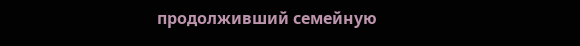продолживший семейную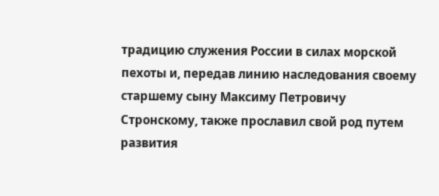традицию служения России в силах морской пехоты и, передав линию наследования своему старшему сыну Максиму Петровичу Стронскому, также прославил свой род путем развития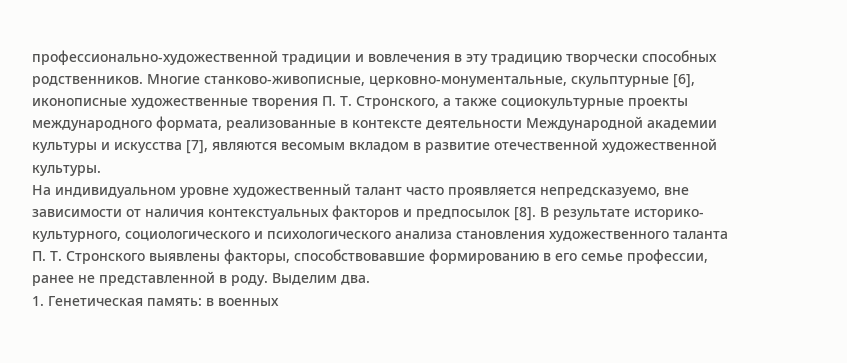профессионально-художественной традиции и вовлечения в эту традицию творчески способных родственников. Многие станково-живописные, церковно-монументальные, скульптурные [6], иконописные художественные творения П. Т. Стронского, а также социокультурные проекты международного формата, реализованные в контексте деятельности Международной академии культуры и искусства [7], являются весомым вкладом в развитие отечественной художественной культуры.
На индивидуальном уровне художественный талант часто проявляется непредсказуемо, вне зависимости от наличия контекстуальных факторов и предпосылок [8]. В результате историко-культурного, социологического и психологического анализа становления художественного таланта П. Т. Стронского выявлены факторы, способствовавшие формированию в его семье профессии, ранее не представленной в роду. Выделим два.
1. Генетическая память: в военных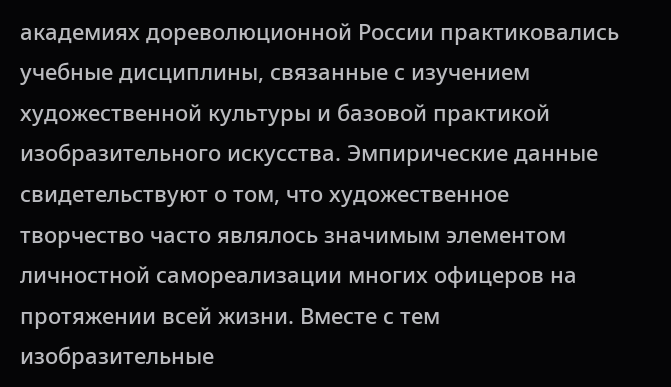академиях дореволюционной России практиковались учебные дисциплины, связанные с изучением художественной культуры и базовой практикой изобразительного искусства. Эмпирические данные свидетельствуют о том, что художественное творчество часто являлось значимым элементом личностной самореализации многих офицеров на протяжении всей жизни. Вместе с тем изобразительные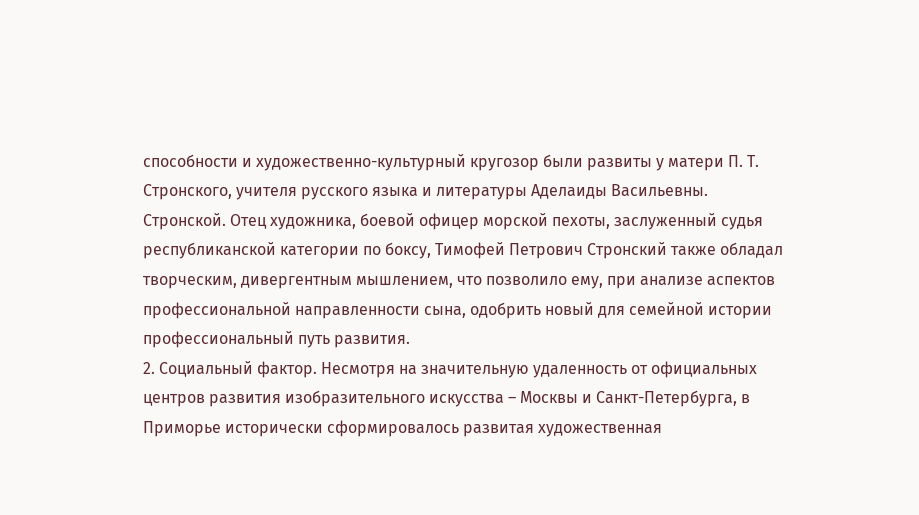способности и художественно-культурный кругозор были развиты у матери П. Т. Стронского, учителя русского языка и литературы Аделаиды Васильевны. Стронской. Отец художника, боевой офицер морской пехоты, заслуженный судья республиканской категории по боксу, Тимофей Петрович Стронский также обладал творческим, дивергентным мышлением, что позволило ему, при анализе аспектов профессиональной направленности сына, одобрить новый для семейной истории профессиональный путь развития.
2. Социальный фактор. Несмотря на значительную удаленность от официальных центров развития изобразительного искусства – Москвы и Санкт-Петербурга, в Приморье исторически сформировалось развитая художественная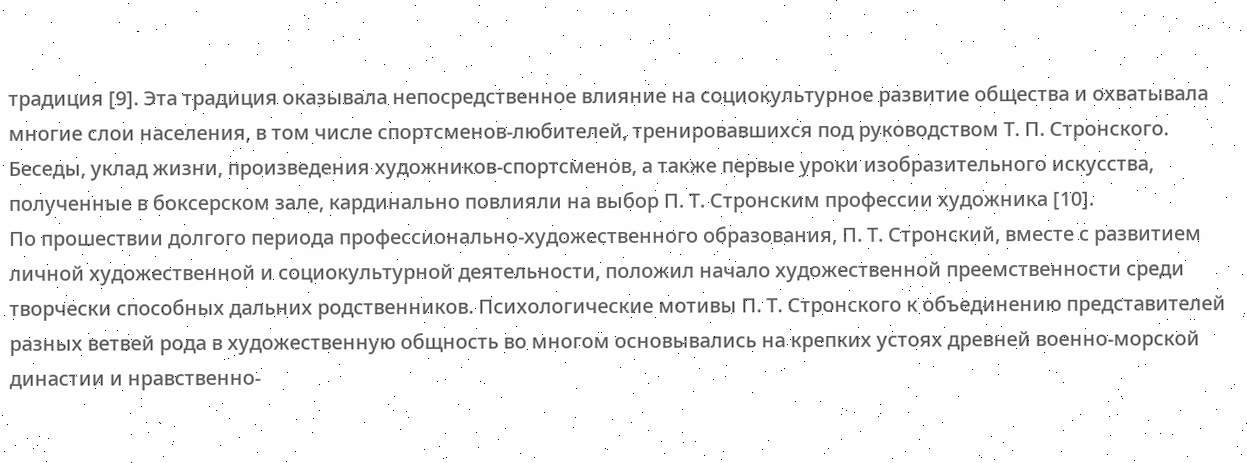традиция [9]. Эта традиция оказывала непосредственное влияние на социокультурное развитие общества и охватывала многие слои населения, в том числе спортсменов-любителей, тренировавшихся под руководством Т. П. Стронского. Беседы, уклад жизни, произведения художников-спортсменов, а также первые уроки изобразительного искусства, полученные в боксерском зале, кардинально повлияли на выбор П. Т. Стронским профессии художника [10].
По прошествии долгого периода профессионально-художественного образования, П. Т. Стронский, вместе с развитием личной художественной и социокультурной деятельности, положил начало художественной преемственности среди творчески способных дальних родственников. Психологические мотивы П. Т. Стронского к объединению представителей разных ветвей рода в художественную общность во многом основывались на крепких устоях древней военно-морской династии и нравственно-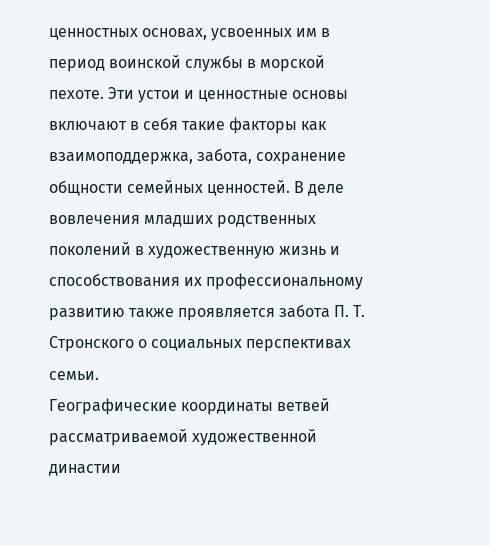ценностных основах, усвоенных им в период воинской службы в морской пехоте. Эти устои и ценностные основы включают в себя такие факторы как взаимоподдержка, забота, сохранение общности семейных ценностей. В деле вовлечения младших родственных поколений в художественную жизнь и способствования их профессиональному развитию также проявляется забота П. Т. Стронского о социальных перспективах семьи.
Географические координаты ветвей рассматриваемой художественной династии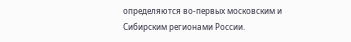определяются во-первых московским и Сибирским регионами России.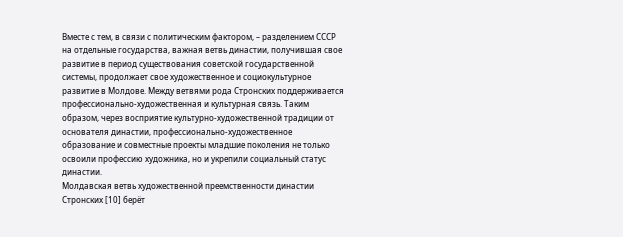Вместе с тем, в связи с политическим фактором, – разделением СССР на отдельные государства, важная ветвь династии, получившая свое развитие в период существования советской государственной системы, продолжает свое художественное и социокультурное развитие в Молдове. Между ветвями рода Стронских поддерживается профессионально-художественная и культурная связь. Таким образом, через восприятие культурно-художественной традиции от основателя династии, профессионально-художественное образование и совместные проекты младшие поколения не только освоили профессию художника, но и укрепили социальный статус династии.
Молдавская ветвь художественной преемственности династии Стронских [10] берёт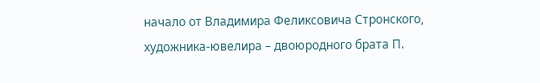начало от Владимира Феликсовича Стронского, художника-ювелира – двоюродного брата П.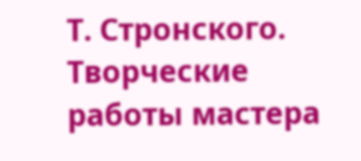Т. Стронского. Творческие работы мастера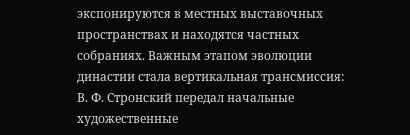экспонируются в местных выставочных пространствах и находятся частных собраниях. Важным этапом эволюции династии стала вертикальная трансмиссия: В. Ф. Стронский передал начальные художественные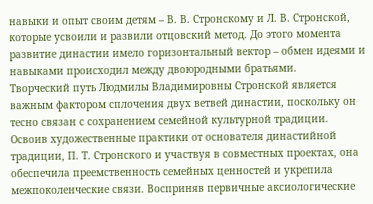навыки и опыт своим детям – В. В. Стронскому и Л. В. Стронской, которые усвоили и развили отцовский метод. До этого момента развитие династии имело горизонтальный вектор – обмен идеями и навыками происходил между двоюродными братьями.
Творческий путь Людмилы Владимировны Стронской является важным фактором сплочения двух ветвей династии, поскольку он тесно связан с сохранением семейной культурной традиции. Освоив художественные практики от основателя династийной традиции, П. Т. Стронского и участвуя в совместных проектах, она обеспечила преемственность семейных ценностей и укрепила межпоколенческие связи. Восприняв первичные аксиологические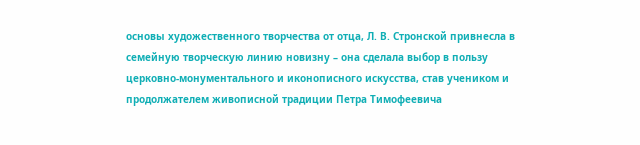основы художественного творчества от отца, Л. В. Стронской привнесла в семейную творческую линию новизну – она сделала выбор в пользу церковно-монументального и иконописного искусства, став учеником и продолжателем живописной традиции Петра Тимофеевича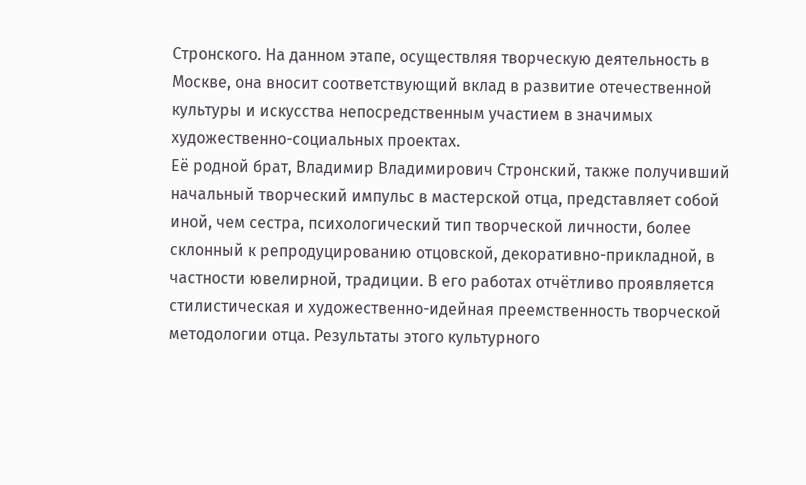Стронского. На данном этапе, осуществляя творческую деятельность в Москве, она вносит соответствующий вклад в развитие отечественной культуры и искусства непосредственным участием в значимых художественно-социальных проектах.
Её родной брат, Владимир Владимирович Стронский, также получивший начальный творческий импульс в мастерской отца, представляет собой иной, чем сестра, психологический тип творческой личности, более склонный к репродуцированию отцовской, декоративно-прикладной, в частности ювелирной, традиции. В его работах отчётливо проявляется стилистическая и художественно-идейная преемственность творческой методологии отца. Результаты этого культурного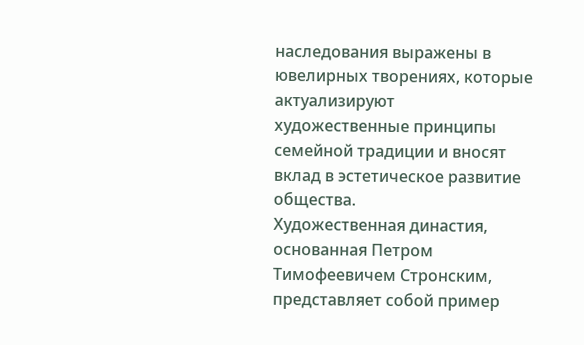наследования выражены в ювелирных творениях, которые актуализируют художественные принципы семейной традиции и вносят вклад в эстетическое развитие общества.
Художественная династия, основанная Петром Тимофеевичем Стронским, представляет собой пример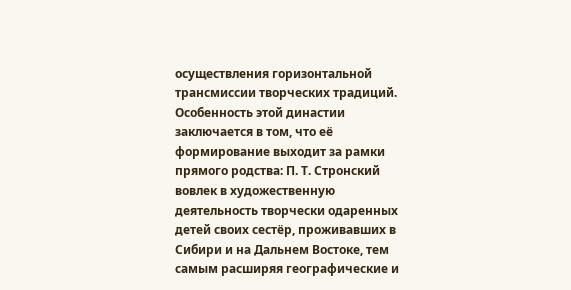осуществления горизонтальной трансмиссии творческих традиций. Особенность этой династии заключается в том, что её формирование выходит за рамки прямого родства: П. Т. Стронский вовлек в художественную деятельность творчески одаренных детей своих сестёр, проживавших в Сибири и на Дальнем Востоке, тем самым расширяя географические и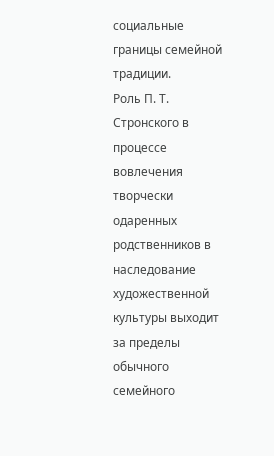социальные границы семейной традиции.
Роль П. Т. Стронского в процессе вовлечения творчески одаренных родственников в наследование художественной культуры выходит за пределы обычного семейного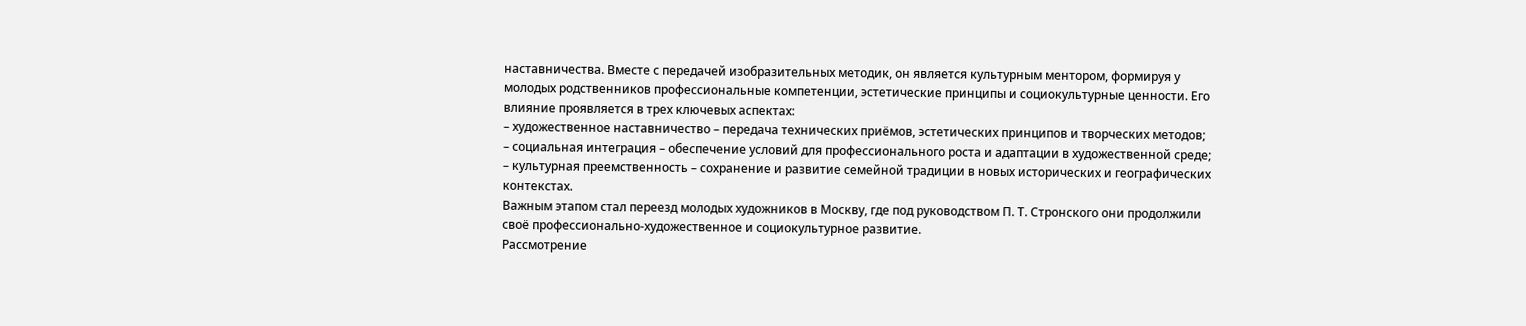наставничества. Вместе с передачей изобразительных методик, он является культурным ментором, формируя у молодых родственников профессиональные компетенции, эстетические принципы и социокультурные ценности. Его влияние проявляется в трех ключевых аспектах:
– художественное наставничество – передача технических приёмов, эстетических принципов и творческих методов;
– социальная интеграция – обеспечение условий для профессионального роста и адаптации в художественной среде;
– культурная преемственность – сохранение и развитие семейной традиции в новых исторических и географических контекстах.
Важным этапом стал переезд молодых художников в Москву, где под руководством П. Т. Стронского они продолжили своё профессионально-художественное и социокультурное развитие.
Рассмотрение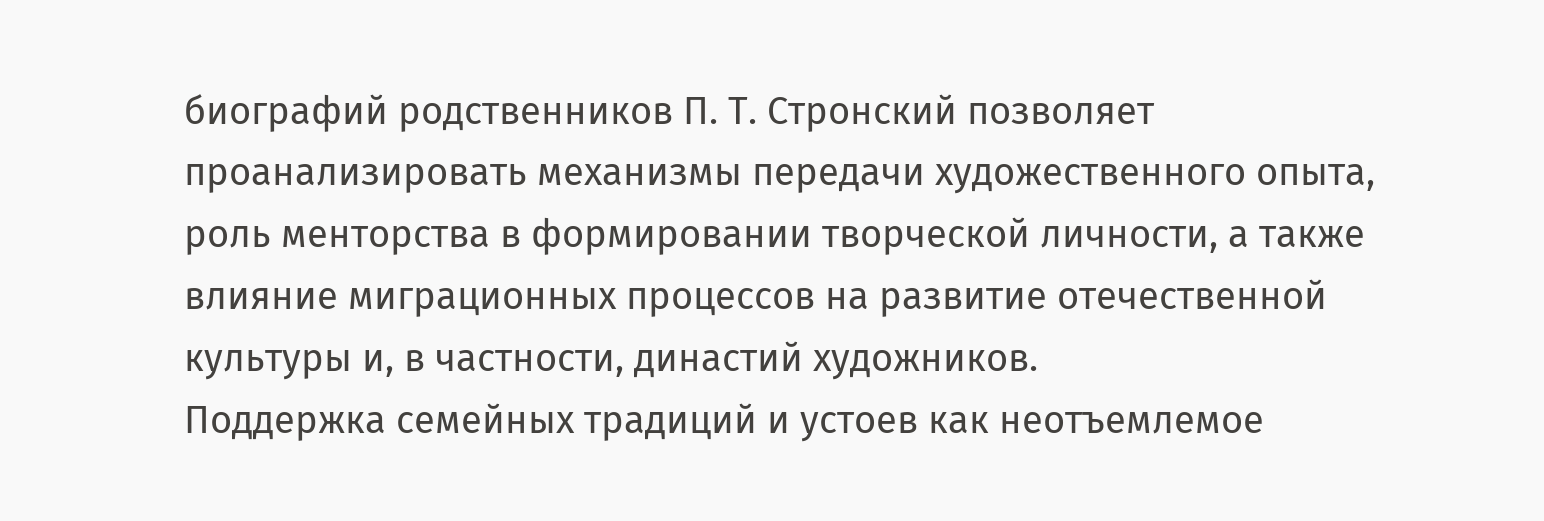биографий родственников П. Т. Стронский позволяет проанализировать механизмы передачи художественного опыта, роль менторства в формировании творческой личности, а также влияние миграционных процессов на развитие отечественной культуры и, в частности, династий художников.
Поддержка семейных традиций и устоев как неотъемлемое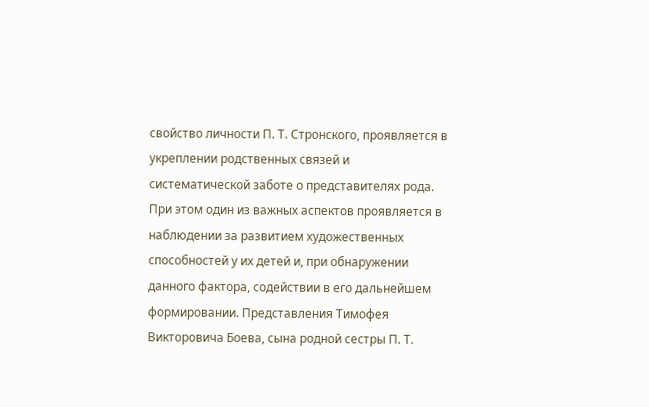свойство личности П. Т. Стронского, проявляется в укреплении родственных связей и систематической заботе о представителях рода. При этом один из важных аспектов проявляется в наблюдении за развитием художественных способностей у их детей и, при обнаружении данного фактора, содействии в его дальнейшем формировании. Представления Тимофея Викторовича Боева, сына родной сестры П. Т.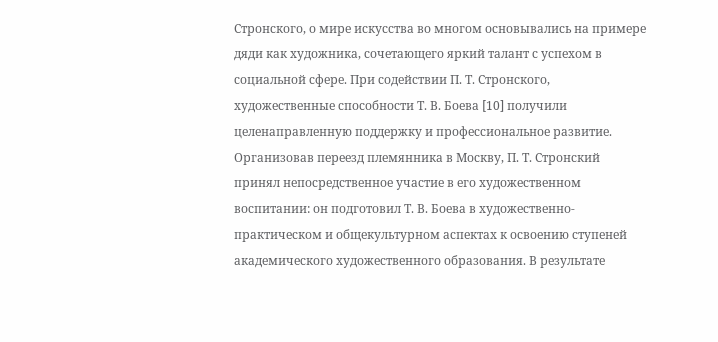Стронского, о мире искусства во многом основывались на примере дяди как художника, сочетающего яркий талант с успехом в социальной сфере. При содействии П. Т. Стронского, художественные способности Т. В. Боева [10] получили целенаправленную поддержку и профессиональное развитие. Организовав переезд племянника в Москву, П. Т. Стронский принял непосредственное участие в его художественном воспитании: он подготовил Т. В. Боева в художественно-практическом и общекультурном аспектах к освоению ступеней академического художественного образования. В результате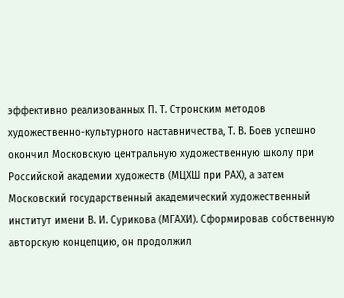эффективно реализованных П. Т. Стронским методов художественно-культурного наставничества, Т. В. Боев успешно окончил Московскую центральную художественную школу при Российской академии художеств (МЦХШ при РАХ), а затем Московский государственный академический художественный институт имени В. И. Сурикова (МГАХИ). Сформировав собственную авторскую концепцию, он продолжил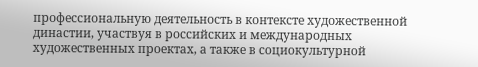профессиональную деятельность в контексте художественной династии, участвуя в российских и международных художественных проектах, а также в социокультурной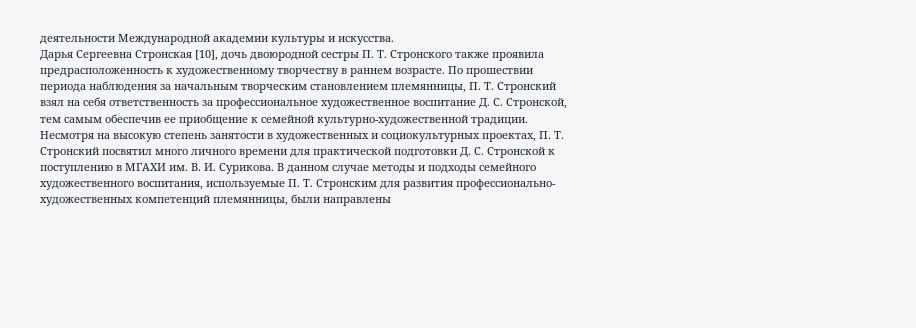деятельности Международной академии культуры и искусства.
Дарья Сергеевна Стронская [10], дочь двоюродной сестры П. Т. Стронского также проявила предрасположенность к художественному творчеству в раннем возрасте. По прошествии периода наблюдения за начальным творческим становлением племянницы, П. Т. Стронский взял на себя ответственность за профессиональное художественное воспитание Д. С. Стронской, тем самым обеспечив ее приобщение к семейной культурно-художественной традиции. Несмотря на высокую степень занятости в художественных и социокультурных проектах, П. Т. Стронский посвятил много личного времени для практической подготовки Д. С. Стронской к поступлению в МГАХИ им. В. И. Сурикова. В данном случае методы и подходы семейного художественного воспитания, используемые П. Т. Стронским для развития профессионально-художественных компетенций племянницы, были направлены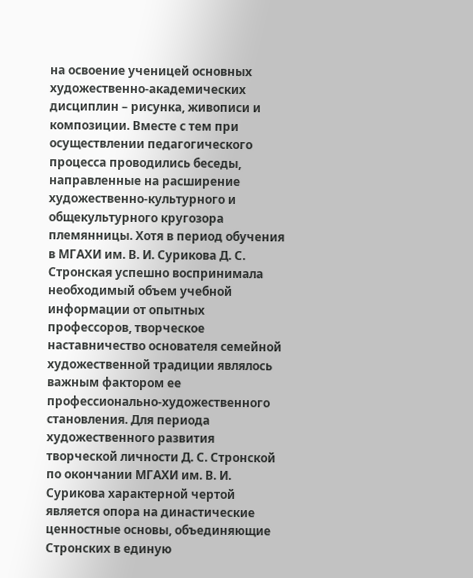на освоение ученицей основных художественно-академических дисциплин – рисунка, живописи и композиции. Вместе с тем при осуществлении педагогического процесса проводились беседы, направленные на расширение художественно-культурного и общекультурного кругозора племянницы. Хотя в период обучения в МГАХИ им. В. И. Сурикова Д. С. Стронская успешно воспринимала необходимый объем учебной информации от опытных профессоров, творческое наставничество основателя семейной художественной традиции являлось важным фактором ее профессионально-художественного становления. Для периода художественного развития творческой личности Д. С. Стронской по окончании МГАХИ им. В. И. Сурикова характерной чертой является опора на династические ценностные основы, объединяющие Стронских в единую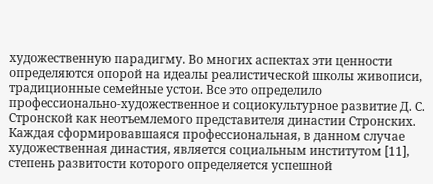художественную парадигму. Во многих аспектах эти ценности определяются опорой на идеалы реалистической школы живописи, традиционные семейные устои. Все это определило профессионально-художественное и социокультурное развитие Д. С. Стронской как неотъемлемого представителя династии Стронских.
Каждая сформировавшаяся профессиональная, в данном случае художественная династия, является социальным институтом [11], степень развитости которого определяется успешной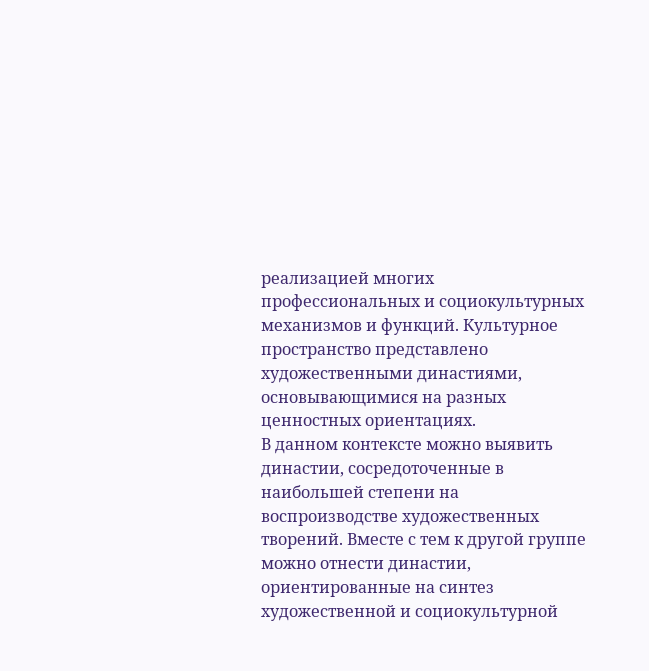реализацией многих профессиональных и социокультурных механизмов и функций. Культурное пространство представлено художественными династиями, основывающимися на разных ценностных ориентациях.
В данном контексте можно выявить династии, сосредоточенные в наибольшей степени на воспроизводстве художественных творений. Вместе с тем к другой группе можно отнести династии, ориентированные на синтез художественной и социокультурной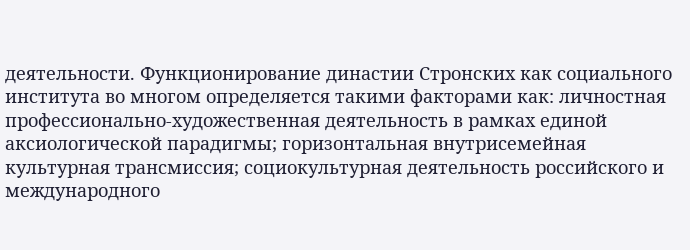деятельности. Функционирование династии Стронских как социального института во многом определяется такими факторами как: личностная профессионально-художественная деятельность в рамках единой аксиологической парадигмы; горизонтальная внутрисемейная культурная трансмиссия; социокультурная деятельность российского и международного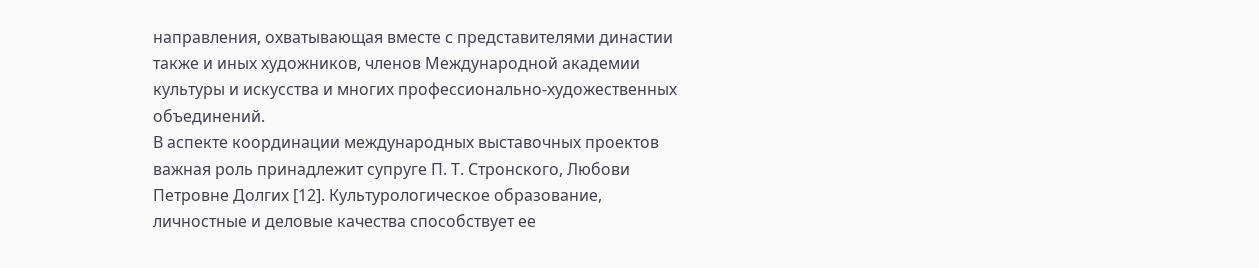направления, охватывающая вместе с представителями династии также и иных художников, членов Международной академии культуры и искусства и многих профессионально-художественных объединений.
В аспекте координации международных выставочных проектов важная роль принадлежит супруге П. Т. Стронского, Любови Петровне Долгих [12]. Культурологическое образование, личностные и деловые качества способствует ее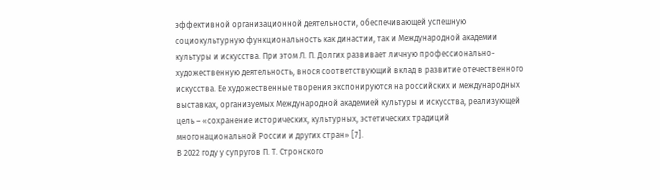эффективной организационной деятельности, обеспечивающей успешную социокультурную функциональность как династии, так и Международной академии культуры и искусства. При этом Л. П. Долгих развивает личную профессионально-художественную деятельность, внося соответствующий вклад в развитие отечественного искусства. Ее художественные творения экспонируются на российских и международных выставках, организуемых Международной академией культуры и искусства, реализующей цель – «сохранение исторических, культурных, эстетических традиций многонациональной России и других стран» [7].
В 2022 году у супругов П. Т. Стронского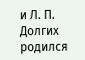и Л. П. Долгих родился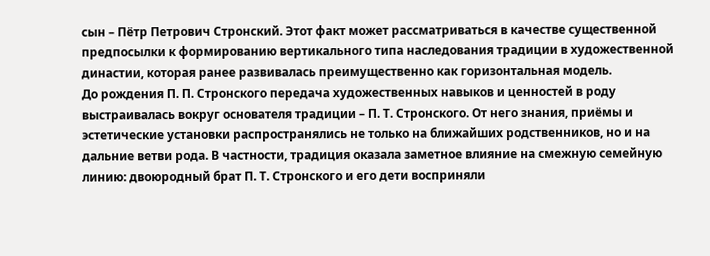сын – Пётр Петрович Стронский. Этот факт может рассматриваться в качестве существенной предпосылки к формированию вертикального типа наследования традиции в художественной династии, которая ранее развивалась преимущественно как горизонтальная модель.
До рождения П. П. Стронского передача художественных навыков и ценностей в роду выстраивалась вокруг основателя традиции – П. Т. Стронского. От него знания, приёмы и эстетические установки распространялись не только на ближайших родственников, но и на дальние ветви рода. В частности, традиция оказала заметное влияние на смежную семейную линию: двоюродный брат П. Т. Стронского и его дети восприняли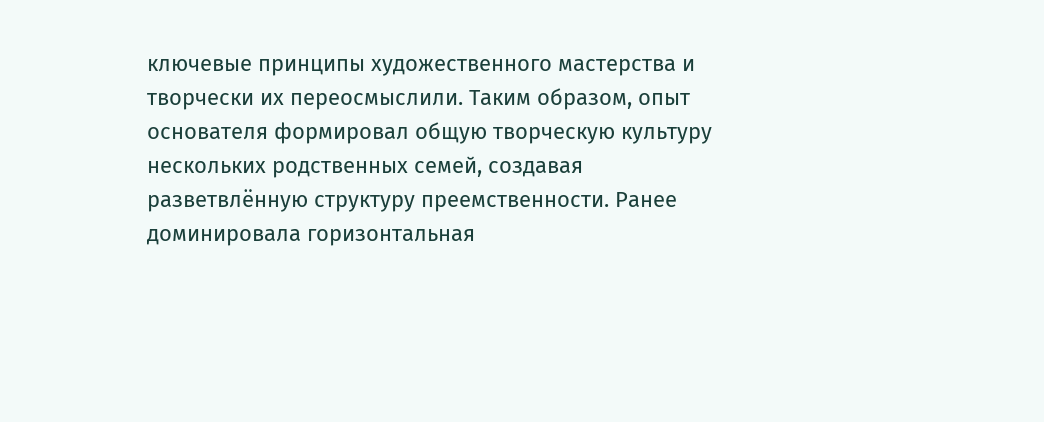ключевые принципы художественного мастерства и творчески их переосмыслили. Таким образом, опыт основателя формировал общую творческую культуру нескольких родственных семей, создавая разветвлённую структуру преемственности. Ранее доминировала горизонтальная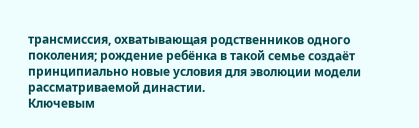трансмиссия, охватывающая родственников одного поколения; рождение ребёнка в такой семье создаёт принципиально новые условия для эволюции модели рассматриваемой династии.
Ключевым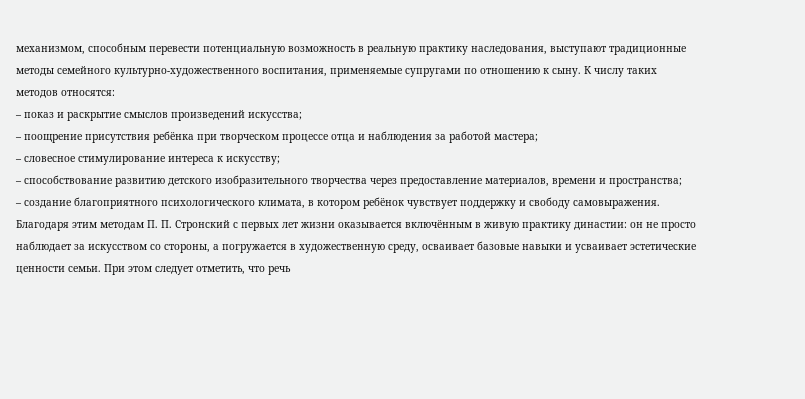механизмом, способным перевести потенциальную возможность в реальную практику наследования, выступают традиционные методы семейного культурно‑художественного воспитания, применяемые супругами по отношению к сыну. К числу таких методов относятся:
– показ и раскрытие смыслов произведений искусства;
– поощрение присутствия ребёнка при творческом процессе отца и наблюдения за работой мастера;
– словесное стимулирование интереса к искусству;
– способствование развитию детского изобразительного творчества через предоставление материалов, времени и пространства;
– создание благоприятного психологического климата, в котором ребёнок чувствует поддержку и свободу самовыражения.
Благодаря этим методам П. П. Стронский с первых лет жизни оказывается включённым в живую практику династии: он не просто наблюдает за искусством со стороны, а погружается в художественную среду, осваивает базовые навыки и усваивает эстетические ценности семьи. При этом следует отметить, что речь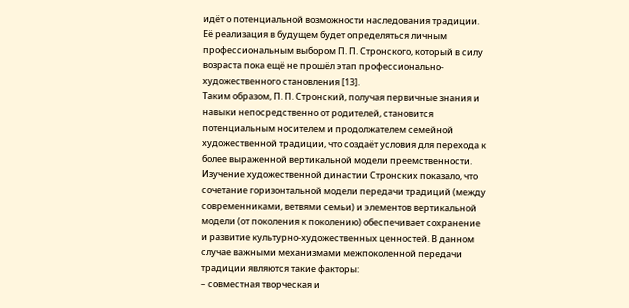идёт о потенциальной возможности наследования традиции. Её реализация в будущем будет определяться личным профессиональным выбором П. П. Стронского, который в силу возраста пока ещё не прошёл этап профессионально-художественного становления [13].
Таким образом, П. П. Стронский, получая первичные знания и навыки непосредственно от родителей, становится потенциальным носителем и продолжателем семейной художественной традиции, что создаёт условия для перехода к более выраженной вертикальной модели преемственности.
Изучение художественной династии Стронских показало, что сочетание горизонтальной модели передачи традиций (между современниками, ветвями семьи) и элементов вертикальной модели (от поколения к поколению) обеспечивает сохранение и развитие культурно-художественных ценностей. В данном случае важными механизмами межпоколенной передачи традиции являются такие факторы:
– совместная творческая и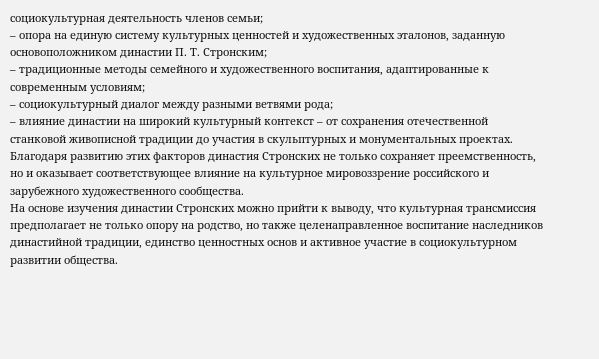социокультурная деятельность членов семьи;
– опора на единую систему культурных ценностей и художественных эталонов, заданную основоположником династии П. Т. Стронским;
– традиционные методы семейного и художественного воспитания, адаптированные к современным условиям;
– социокультурный диалог между разными ветвями рода;
– влияние династии на широкий культурный контекст – от сохранения отечественной станковой живописной традиции до участия в скульптурных и монументальных проектах.
Благодаря развитию этих факторов династия Стронских не только сохраняет преемственность, но и оказывает соответствующее влияние на культурное мировоззрение российского и зарубежного художественного сообщества.
На основе изучения династии Стронских можно прийти к выводу, что культурная трансмиссия предполагает не только опору на родство, но также целенаправленное воспитание наследников династийной традиции, единство ценностных основ и активное участие в социокультурном развитии общества.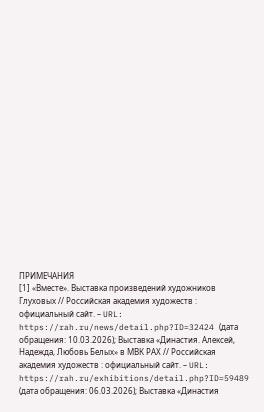ПРИМЕЧАНИЯ
[1] «Вместе». Выставка произведений художников Глуховых // Российская академия художеств : официальный сайт. – URL: https://rah.ru/news/detail.php?ID=32424 (дата обращения: 10.03.2026); Выставка «Династия. Алексей, Надежда, Любовь Белых» в МВК РАХ // Российская академия художеств : официальный сайт. – URL: https://rah.ru/exhibitions/detail.php?ID=59489 (дата обращения: 06.03.2026); Выставка «Династия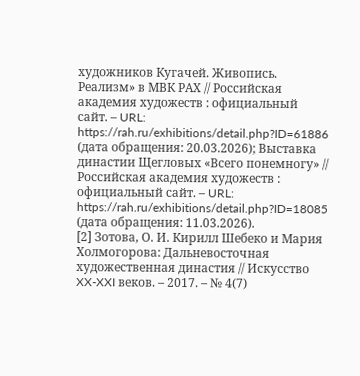художников Кугачей. Живопись. Реализм» в МВК РАХ // Российская академия художеств : официальный сайт. – URL: https://rah.ru/exhibitions/detail.php?ID=61886 (дата обращения: 20.03.2026); Выставка династии Щегловых «Всего понемногу» // Российская академия художеств : официальный сайт. – URL: https://rah.ru/exhibitions/detail.php?ID=18085 (дата обращения: 11.03.2026).
[2] Зотова, О. И. Кирилл Шебеко и Мария Холмогорова: Дальневосточная художественная династия // Искусство XX-XXI веков. – 2017. – № 4(7)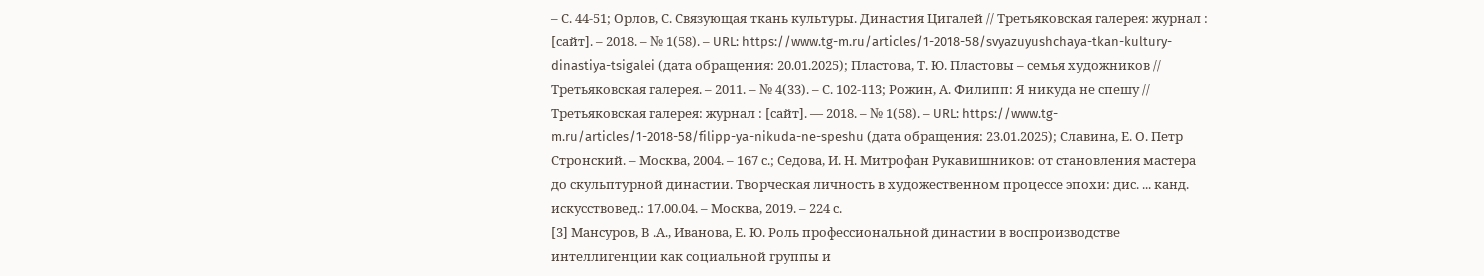– С. 44-51; Орлов, С. Связующая ткань культуры. Династия Цигалей // Третьяковская галерея: журнал : [сайт]. – 2018. – № 1(58). – URL: https://www.tg-m.ru/articles/1-2018-58/svyazuyushchaya-tkan-kultury-dinastiya-tsigalei (дата обращения: 20.01.2025); Пластова, Т. Ю. Пластовы – семья художников // Третьяковская галерея. – 2011. – № 4(33). – С. 102-113; Рожин, А. Филипп: Я никуда не спешу // Третьяковская галерея: журнал : [сайт]. — 2018. – № 1(58). – URL: https://www.tg-m.ru/articles/1-2018-58/filipp-ya-nikuda-ne-speshu (дата обращения: 23.01.2025); Славина, Е. О. Петр Стронский. – Москва, 2004. – 167 с.; Седова, И. Н. Митрофан Рукавишников: от становления мастера до скульптурной династии. Творческая личность в художественном процессе эпохи: дис. ... канд. искусствовед.: 17.00.04. – Москва, 2019. – 224 с.
[3] Мансуров, В .А., Иванова, Е. Ю. Роль профессиональной династии в воспроизводстве интеллигенции как социальной группы и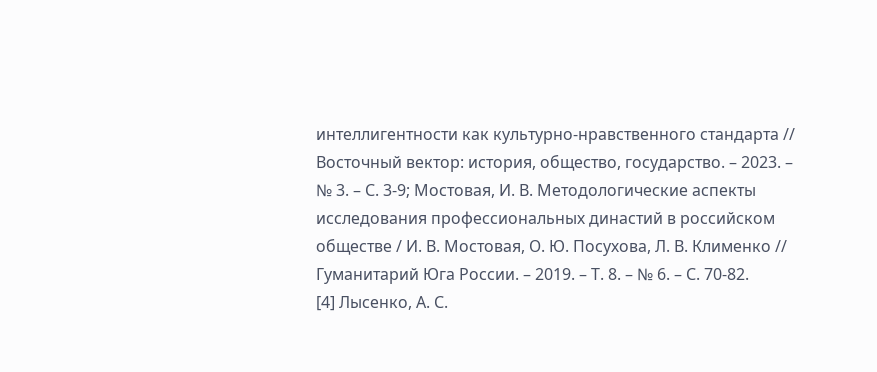интеллигентности как культурно-нравственного стандарта // Восточный вектор: история, общество, государство. – 2023. – № 3. – С. 3-9; Мостовая, И. В. Методологические аспекты исследования профессиональных династий в российском обществе / И. В. Мостовая, О. Ю. Посухова, Л. В. Клименко // Гуманитарий Юга России. – 2019. – Т. 8. – № 6. – С. 70-82.
[4] Лысенко, А. С.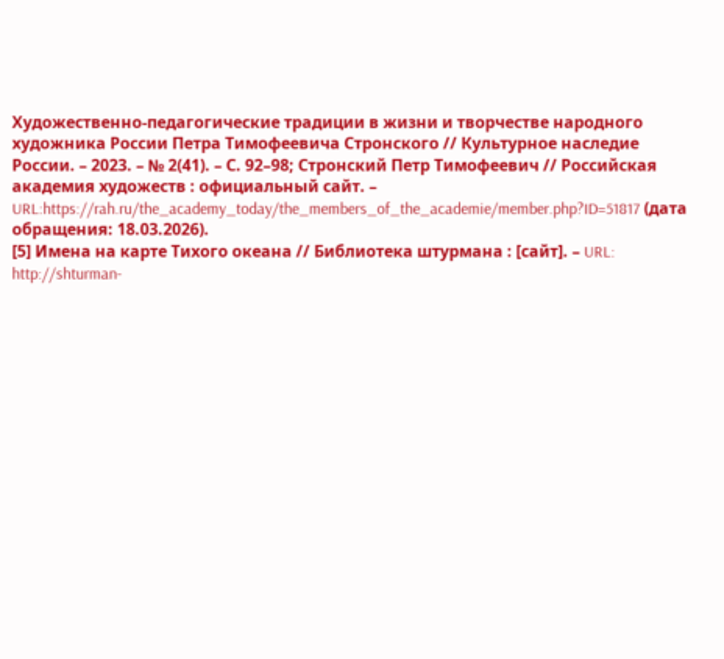Художественно-педагогические традиции в жизни и творчестве народного художника России Петра Тимофеевича Стронского // Культурное наследие России. – 2023. – № 2(41). – С. 92–98; Стронский Петр Тимофеевич // Российская академия художеств : официальный сайт. – URL:https://rah.ru/the_academy_today/the_members_of_the_academie/member.php?ID=51817 (дата обращения: 18.03.2026).
[5] Имена на карте Тихого океана // Библиотека штурмана : [сайт]. – URL: http://shturman-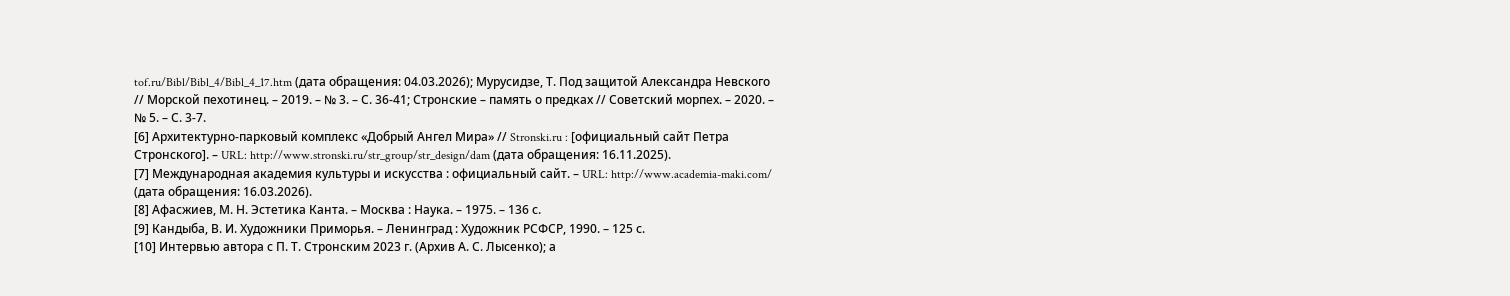tof.ru/Bibl/Bibl_4/Bibl_4_17.htm (дата обращения: 04.03.2026); Мурусидзе, Т. Под защитой Александра Невского // Морской пехотинец. – 2019. – № 3. – С. 36-41; Стронские – память о предках // Советский морпех. – 2020. – № 5. – С. 3-7.
[6] Архитектурно-парковый комплекс «Добрый Ангел Мира» // Stronski.ru : [официальный сайт Петра Стронского]. – URL: http://www.stronski.ru/str_group/str_design/dam (дата обращения: 16.11.2025).
[7] Международная академия культуры и искусства : официальный сайт. – URL: http://www.academia-maki.com/ (дата обращения: 16.03.2026).
[8] Афасжиев, М. Н. Эстетика Канта. – Москва : Наука. – 1975. – 136 с.
[9] Кандыба, В. И. Художники Приморья. – Ленинград : Художник РСФСР, 1990. – 125 с.
[10] Интервью автора с П. Т. Стронским 2023 г. (Архив А. С. Лысенко); а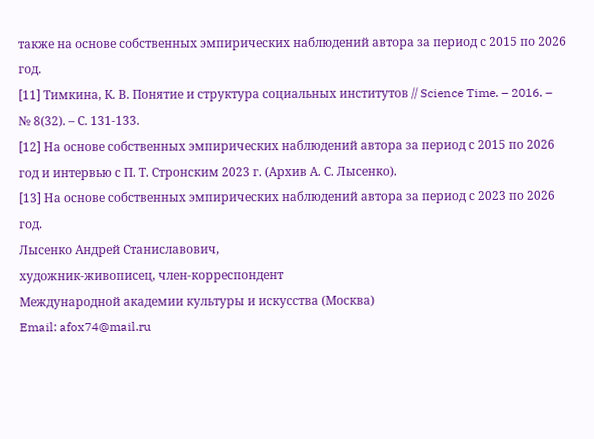также на основе собственных эмпирических наблюдений автора за период с 2015 по 2026 год.
[11] Тимкина, К. В. Понятие и структура социальных институтов // Science Time. – 2016. – № 8(32). – С. 131-133.
[12] На основе собственных эмпирических наблюдений автора за период с 2015 по 2026 год и интервью с П. Т. Стронским 2023 г. (Архив А. С. Лысенко).
[13] На основе собственных эмпирических наблюдений автора за период с 2023 по 2026 год.
Лысенко Андрей Станиславович,
художник-живописец, член-корреспондент
Международной академии культуры и искусства (Москва)
Email: afox74@mail.ru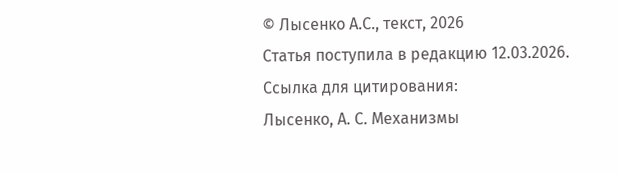© Лысенко А.С., текст, 2026
Статья поступила в редакцию 12.03.2026.
Ссылка для цитирования:
Лысенко, А. С. Механизмы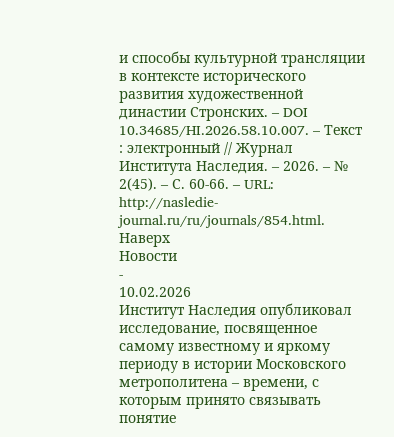и способы культурной трансляции в контексте исторического развития художественной династии Стронских. – DOI 10.34685/HI.2026.58.10.007. – Текст : электронный // Журнал Института Наследия. – 2026. – № 2(45). – С. 60-66. – URL: http://nasledie-journal.ru/ru/journals/854.html.
Наверх
Новости
-
10.02.2026
Институт Наследия опубликовал исследование, посвященное самому известному и яркому периоду в истории Московского метрополитена – времени, с которым принято связывать понятие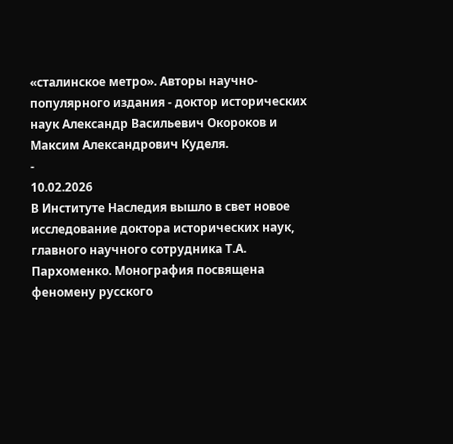«сталинское метро». Авторы научно-популярного издания - доктор исторических наук Александр Васильевич Окороков и Максим Александрович Куделя.
-
10.02.2026
В Институте Наследия вышло в свет новое исследование доктора исторических наук, главного научного сотрудника Т.А. Пархоменко. Монография посвящена феномену русского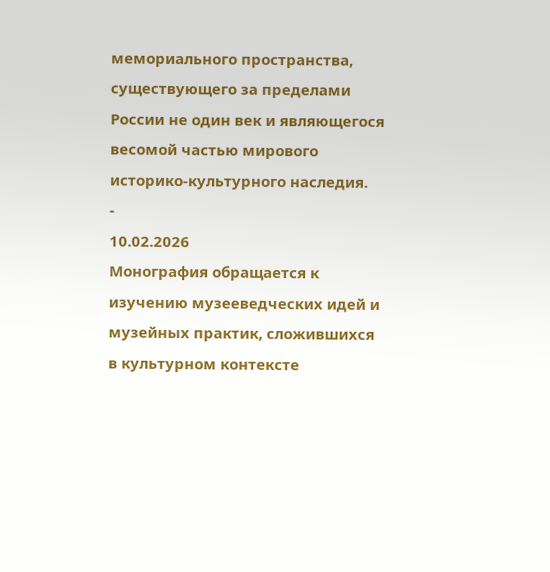мемориального пространства, существующего за пределами России не один век и являющегося весомой частью мирового историко-культурного наследия.
-
10.02.2026
Монография обращается к изучению музееведческих идей и музейных практик, сложившихся в культурном контексте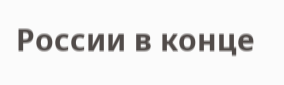России в конце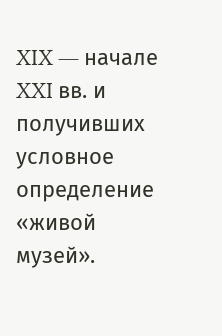XIX — начале XXI вв. и получивших условное определение «живой музей».